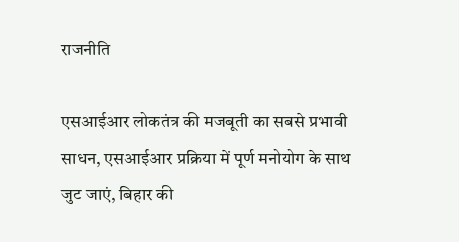राजनीति

एसआईआर लोकतंत्र की मजबूती का सबसे प्रभावी साधन, एसआईआर प्रक्रिया में पूर्ण मनोयोग के साथ जुट जाएं, बिहार की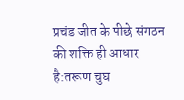प्रचंड जीत के पीछे संगठन की शक्ति ही आधार है:तरूण चुघ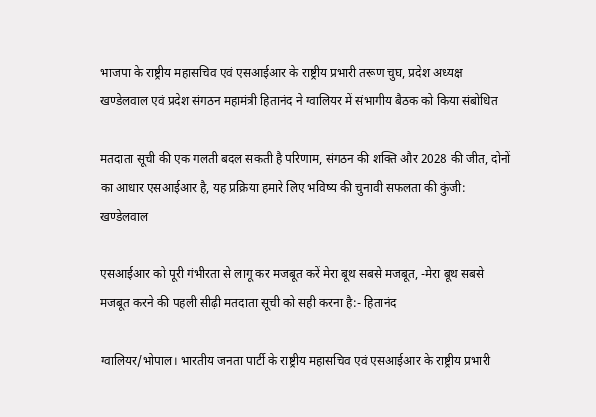भाजपा के राष्ट्रीय महासचिव एवं एसआईआर के राष्ट्रीय प्रभारी तरूण चुघ, प्रदेश अध्यक्ष खण्डेलवाल एवं प्रदेश संगठन महामंत्री हितानंद ने ग्वालियर में संभागीय बैठक को किया संबोधित

मतदाता सूची की एक गलती बदल सकती है परिणाम, संगठन की शक्ति और 2028 की जीत, दोनों का आधार एसआईआर है, यह प्रक्रिया हमारे लिए भविष्य की चुनावी सफलता की कुंजी: खण्डेलवाल

एसआईआर को पूरी गंभीरता से लागू कर मजबूत करें मेरा बूथ सबसे मजबूत, -मेरा बूथ सबसे मजबूत करने की पहली सीढ़ी मतदाता सूची को सही करना है:- हितानंद

ग्वालियर/भोपाल। भारतीय जनता पार्टी के राष्ट्रीय महासचिव एवं एसआईआर के राष्ट्रीय प्रभारी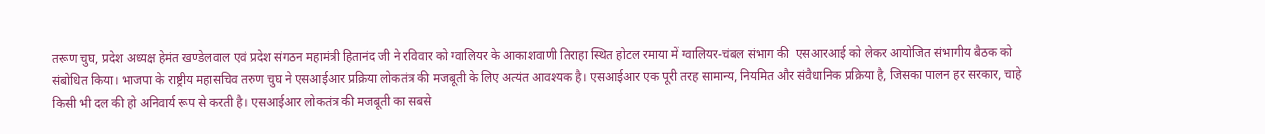तरूण चुघ, प्रदेश अध्यक्ष हेमंत खण्डेलवाल एवं प्रदेश संगठन महामंत्री हितानंद जी ने रविवार को ग्वालियर के आकाशवाणी तिराहा स्थित होटल रमाया में ग्वालियर-चंबल संभाग की  एसआरआई को लेकर आयोजित संभागीय बैठक को संबोधित किया। भाजपा के राष्ट्रीय महासचिव तरुण चुघ ने एसआईआर प्रक्रिया लोकतंत्र की मजबूती के लिए अत्यंत आवश्यक है। एसआईआर एक पूरी तरह सामान्य, नियमित और संवैधानिक प्रक्रिया है, जिसका पालन हर सरकार, चाहे किसी भी दल की हो अनिवार्य रूप से करती है। एसआईआर लोकतंत्र की मजबूती का सबसे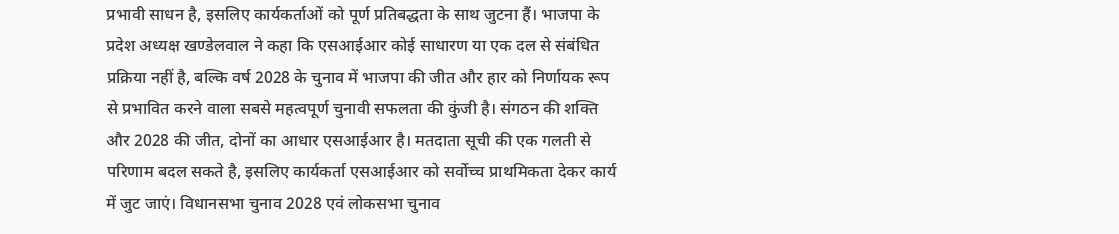प्रभावी साधन है, इसलिए कार्यकर्ताओं को पूर्ण प्रतिबद्धता के साथ जुटना हैं। भाजपा के प्रदेश अध्यक्ष खण्डेलवाल ने कहा कि एसआईआर कोई साधारण या एक दल से संबंधित प्रक्रिया नहीं है, बल्कि वर्ष 2028 के चुनाव में भाजपा की जीत और हार को निर्णायक रूप से प्रभावित करने वाला सबसे महत्वपूर्ण चुनावी सफलता की कुंजी है। संगठन की शक्ति और 2028 की जीत, दोनों का आधार एसआईआर है। मतदाता सूची की एक गलती से परिणाम बदल सकते है, इसलिए कार्यकर्ता एसआईआर को सर्वोच्च प्राथमिकता देकर कार्य में जुट जाएं। विधानसभा चुनाव 2028 एवं लोकसभा चुनाव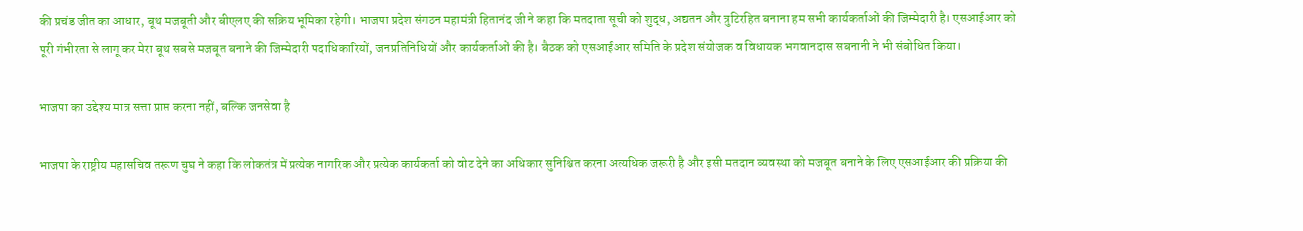की प्रचंड जीत का आधार, बूथ मजबूती और बीएलए की सक्रिय भूमिका रहेगी। भाजपा प्रदेश संगठन महामंत्री हितानंद जी ने कहा कि मतदाता सूची को शुद्ध, अद्यतन और त्रुटिरहित बनाना हम सभी कार्यकर्ताओं की जिम्मेदारी है। एसआईआर को पूरी गंभीरता से लागू कर मेरा बूथ सबसे मजबूत बनाने की जिम्मेदारी पदाधिकारियों, जनप्रतिनिधियों और कार्यकर्ताओं की है। बैठक को एसआईआर समिति के प्रदेश संयोजक व विधायक भगवानदास सबनानी ने भी संबोधित किया।

भाजपा का उद्देश्य मात्र सत्ता प्राप्त करना नहीं, बल्कि जनसेवा है

भाजपा के राष्ट्रीय महासचिव तरूण चुघ ने कहा कि लोकतंत्र में प्रत्येक नागरिक और प्रत्येक कार्यकर्ता को वोट देने का अधिकार सुनिश्चित करना अत्यधिक जरूरी है और इसी मतदान व्यवस्था को मजबूत बनाने के लिए एसआईआर की प्रक्रिया की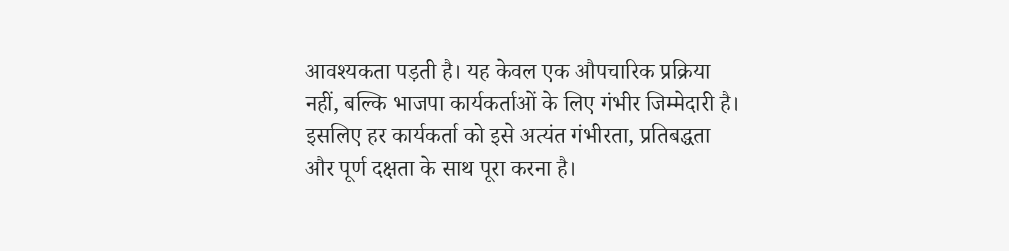आवश्यकता पड़ती है। यह केवल एक औपचारिक प्रक्रिया नहीं, बल्कि भाजपा कार्यकर्ताओं के लिए गंभीर जिम्मेदारी है। इसलिए हर कार्यकर्ता को इसे अत्यंत गंभीरता, प्रतिबद्धता और पूर्ण दक्षता के साथ पूरा करना है।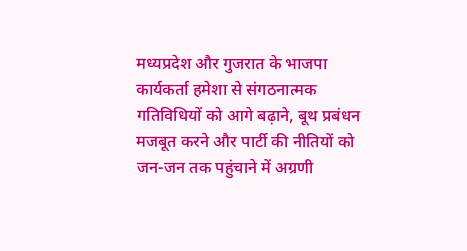मध्यप्रदेश और गुजरात के भाजपा कार्यकर्ता हमेशा से संगठनात्मक गतिविधियों को आगे बढ़ाने, बूथ प्रबंधन मजबूत करने और पार्टी की नीतियों को जन-जन तक पहुंचाने में अग्रणी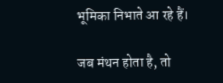भूमिका निभाते आ रहे हैं।

जब मंथन होता है, तो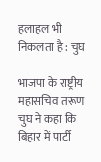हलाहल भी निकलता है : चुघ

भाजपा के राष्ट्रीय महासचिव तरूण चुघ ने कहा कि बिहार में पार्टी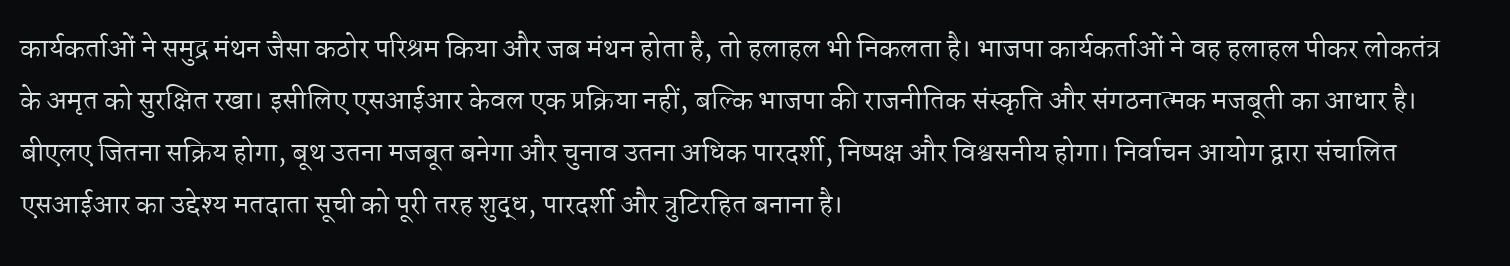कार्यकर्ताओं ने समुद्र मंथन जैसा कठोर परिश्रम किया और जब मंथन होता है, तो हलाहल भी निकलता है। भाजपा कार्यकर्ताओं ने वह हलाहल पीकर लोकतंत्र के अमृत को सुरक्षित रखा। इसीलिए एसआईआर केवल एक प्रक्रिया नहीं, बल्कि भाजपा की राजनीतिक संस्कृति और संगठनात्मक मजबूती का आधार है। बीएलए जितना सक्रिय होगा, बूथ उतना मजबूत बनेगा और चुनाव उतना अधिक पारदर्शी, निष्पक्ष और विश्वसनीय होगा। निर्वाचन आयोग द्वारा संचालित एसआईआर का उद्देश्य मतदाता सूची को पूरी तरह शुद्ध, पारदर्शी और त्रुटिरहित बनाना है।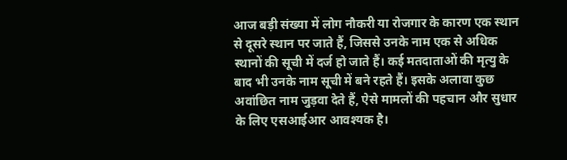आज बड़ी संख्या में लोग नौकरी या रोजगार के कारण एक स्थान से दूसरे स्थान पर जाते हैं, जिससे उनके नाम एक से अधिक स्थानों की सूची में दर्ज हो जाते हैं। कई मतदाताओं की मृत्यु के बाद भी उनके नाम सूची में बने रहते हैं। इसके अलावा कुछ अवांछित नाम जुड़वा देते हैं, ऐसे मामलों की पहचान और सुधार के लिए एसआईआर आवश्यक है।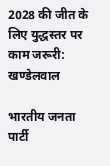2028 की जीत के लिए युद्धस्तर पर काम जरूरी: खण्डेलवाल

भारतीय जनता पार्टी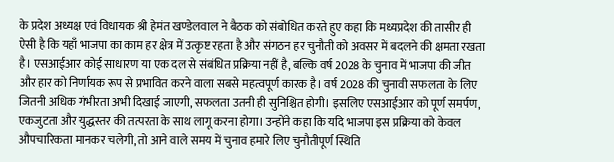के प्रदेश अध्यक्ष एवं विधायक श्री हेमंत खण्डेलवाल ने बैठक को संबोधित करते हुए कहा कि मध्यप्रदेश की तासीर ही ऐसी है कि यहाँ भाजपा का काम हर क्षेत्र में उत्कृष्ट रहता है और संगठन हर चुनौती को अवसर में बदलने की क्षमता रखता है। एसआईआर कोई साधारण या एक दल से संबंधित प्रक्रिया नहीं है, बल्कि वर्ष 2028 के चुनाव में भाजपा की जीत और हार को निर्णायक रूप से प्रभावित करने वाला सबसे महत्वपूर्ण कारक है। वर्ष 2028 की चुनावी सफलता के लिए जितनी अधिक गंभीरता अभी दिखाई जाएगी, सफलता उतनी ही सुनिश्चित होगी। इसलिए एसआईआर को पूर्ण समर्पण, एकजुटता और युद्धस्तर की तत्परता के साथ लागू करना होगा। उन्होंने कहा कि यदि भाजपा इस प्रक्रिया को केवल औपचारिकता मानकर चलेगी, तो आने वाले समय में चुनाव हमारे लिए चुनौतीपूर्ण स्थिति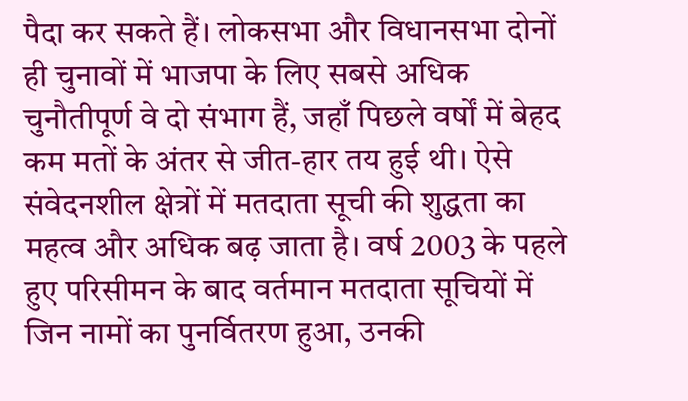पैदा कर सकते हैं। लोकसभा और विधानसभा दोनों ही चुनावों में भाजपा के लिए सबसे अधिक चुनौतीपूर्ण वे दो संभाग हैं, जहाँ पिछले वर्षों में बेहद कम मतों के अंतर से जीत-हार तय हुई थी। ऐसे संवेदनशील क्षेत्रों में मतदाता सूची की शुद्धता का महत्व और अधिक बढ़ जाता है। वर्ष 2003 के पहले हुए परिसीमन के बाद वर्तमान मतदाता सूचियों में जिन नामों का पुनर्वितरण हुआ, उनकी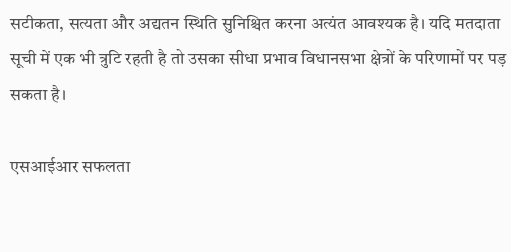सटीकता, सत्यता और अद्यतन स्थिति सुनिश्चित करना अत्यंत आवश्यक है। यदि मतदाता सूची में एक भी त्रुटि रहती है तो उसका सीधा प्रभाव विधानसभा क्षेत्रों के परिणामों पर पड़ सकता है।

एसआईआर सफलता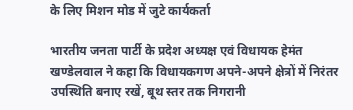के लिए मिशन मोड में जुटे कार्यकर्ता

भारतीय जनता पार्टी के प्रदेश अध्यक्ष एवं विधायक हेमंत खण्डेलवाल ने कहा कि विधायकगण अपने-अपने क्षेत्रों में निरंतर उपस्थिति बनाए रखें, बूथ स्तर तक निगरानी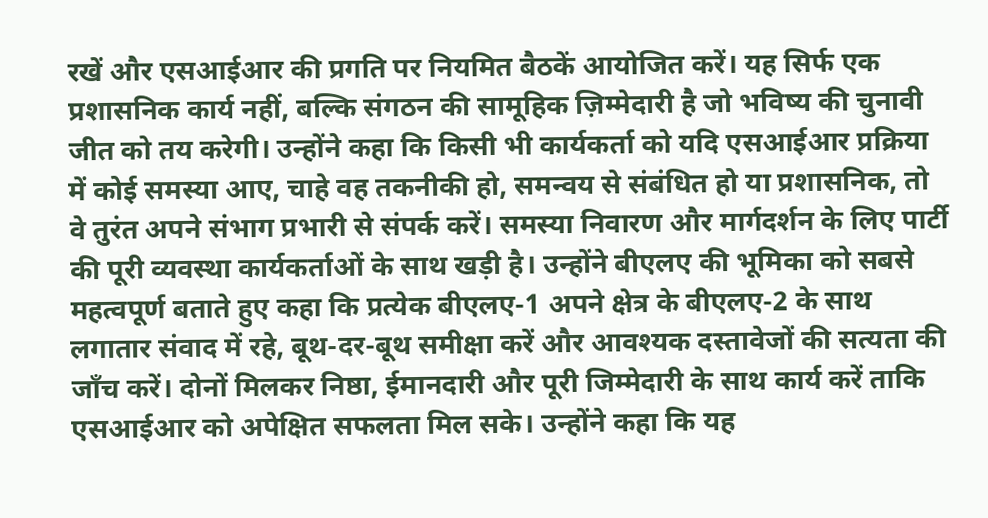रखें और एसआईआर की प्रगति पर नियमित बैठकें आयोजित करें। यह सिर्फ एक प्रशासनिक कार्य नहीं, बल्कि संगठन की सामूहिक ज़िम्मेदारी है जो भविष्य की चुनावी जीत को तय करेगी। उन्होंने कहा कि किसी भी कार्यकर्ता को यदि एसआईआर प्रक्रिया में कोई समस्या आए, चाहे वह तकनीकी हो, समन्वय से संबंधित हो या प्रशासनिक, तो वे तुरंत अपने संभाग प्रभारी से संपर्क करें। समस्या निवारण और मार्गदर्शन के लिए पार्टी की पूरी व्यवस्था कार्यकर्ताओं के साथ खड़ी है। उन्होंने बीएलए की भूमिका को सबसे महत्वपूर्ण बताते हुए कहा कि प्रत्येक बीएलए-1 अपने क्षेत्र के बीएलए-2 के साथ लगातार संवाद में रहे, बूथ-दर-बूथ समीक्षा करें और आवश्यक दस्तावेजों की सत्यता की जाँच करें। दोनों मिलकर निष्ठा, ईमानदारी और पूरी जिम्मेदारी के साथ कार्य करें ताकि एसआईआर को अपेक्षित सफलता मिल सके। उन्होंने कहा कि यह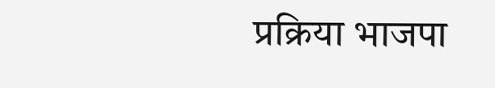प्रक्रिया भाजपा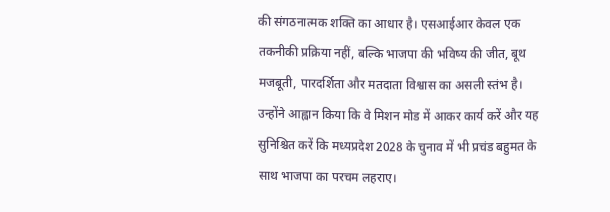की संगठनात्मक शक्ति का आधार है। एसआईआर केवल एक तकनीकी प्रक्रिया नहीं, बल्कि भाजपा की भविष्य की जीत, बूथ मजबूती, पारदर्शिता और मतदाता विश्वास का असली स्तंभ है। उन्होंने आह्वान किया कि वे मिशन मोड में आकर कार्य करें और यह सुनिश्चित करें कि मध्यप्रदेश 2028 के चुनाव में भी प्रचंड बहुमत के साथ भाजपा का परचम लहराए।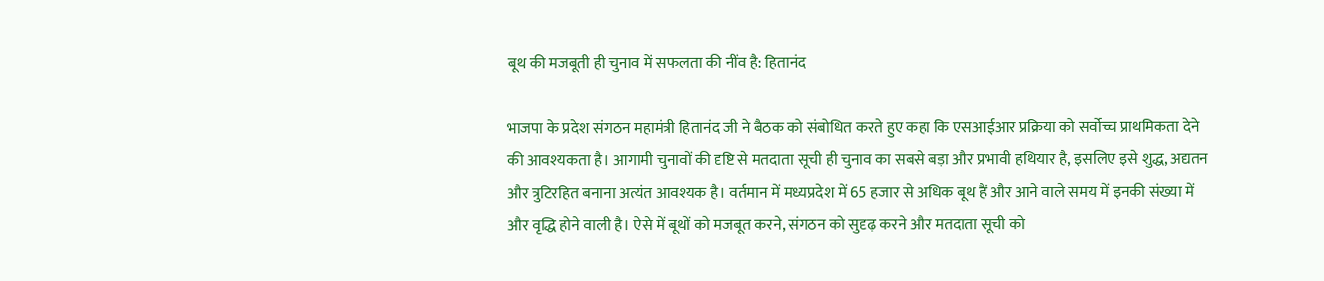बूथ की मजबूती ही चुनाव में सफलता की नींव है: हितानंद

भाजपा के प्रदेश संगठन महामंत्री हितानंद जी ने बैठक को संबोधित करते हुए कहा कि एसआईआर प्रक्रिया को सर्वोच्च प्राथमिकता देने की आवश्यकता है। आगामी चुनावों की दृष्टि से मतदाता सूची ही चुनाव का सबसे बड़ा और प्रभावी हथियार है, इसलिए इसे शुद्ध, अद्यतन और त्रुटिरहित बनाना अत्यंत आवश्यक है। वर्तमान में मध्यप्रदेश में 65 हजार से अधिक बूथ हैं और आने वाले समय में इनकी संख्या में और वृद्धि होने वाली है। ऐसे में बूथों को मजबूत करने, संगठन को सुदृढ़ करने और मतदाता सूची को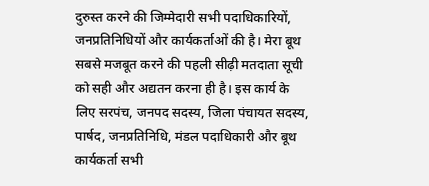दुरुस्त करने की जिम्मेदारी सभी पदाधिकारियों, जनप्रतिनिधियों और कार्यकर्ताओं की है। मेरा बूथ सबसे मजबूत करने की पहली सीढ़ी मतदाता सूची को सही और अद्यतन करना ही है। इस कार्य के लिए सरपंच, जनपद सदस्य, जिला पंचायत सदस्य, पार्षद, जनप्रतिनिधि, मंडल पदाधिकारी और बूथ कार्यकर्ता सभी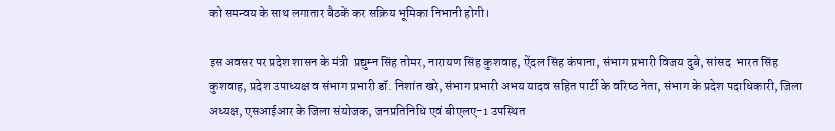को समन्वय के साथ लगातार बैठकें कर सक्रिय भूमिका निभानी होगी।

इस अवसर पर प्रदेश शासन के मंत्री  प्रद्युम्न सिंह तोमर, नारायण सिंह कुशवाह, ऐंदल सिंह कंषाना, संभाग प्रभारी विजय दुबे, सांसद  भारत सिंह कुशवाह, प्रदेश उपाध्यक्ष व संभाग प्रभारी डॉ. निशांत खरे, संभाग प्रभारी अभय यादव सहित पार्टी के वरिष्‍ठ नेता, संभाग के प्रदेश पदाधिकारी, जिला अध्यक्ष, एसआईआर के जिला संयोजक, जनप्रतिनिधि एवं बीएलए-1 उपस्थित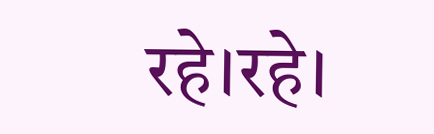रहे।रहे।